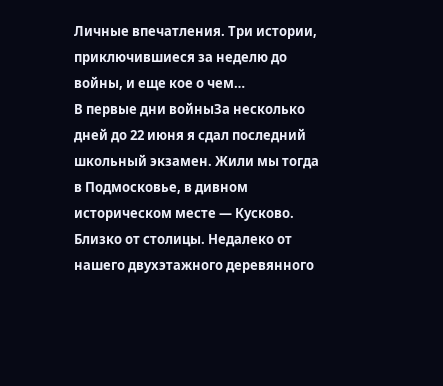Личные впечатления. Три истории, приключившиеся за неделю до войны, и еще кое о чем…
В первые дни войныЗа несколько дней до 22 июня я сдал последний школьный экзамен. Жили мы тогда в Подмосковье, в дивном историческом месте — Кусково. Близко от столицы. Недалеко от нашего двухэтажного деревянного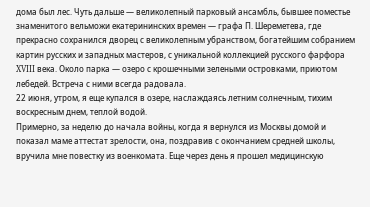дома был лес. Чуть дальше — великолепный парковый ансамбль, бывшее поместье знаменитого вельможи екатерининских времен — графа П. Шереметева, где прекрасно сохранился дворец с великолепным убранством, богатейшим собранием картин русских и западных мастеров, с уникальной коллекцией русского фарфора XVIII века. Около парка — озеро с крошечными зелеными островками, приютом лебедей. Встреча с ними всегда радовала.
22 июня, утром, я еще купался в озере, наслаждаясь летним солнечным, тихим воскресным днем, теплой водой.
Примерно, за неделю до начала войны, когда я вернулся из Москвы домой и показал маме аттестат зрелости, она, поздравив с окончанием средней школы, вручила мне повестку из военкомата. Еще через день я прошел медицинскую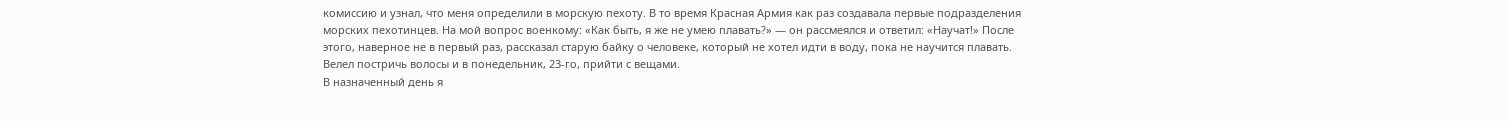комиссию и узнал, что меня определили в морскую пехоту. В то время Красная Армия как раз создавала первые подразделения морских пехотинцев. На мой вопрос военкому: «Как быть, я же не умею плавать?» — он рассмеялся и ответил: «Научат!» После этого, наверное не в первый раз, рассказал старую байку о человеке, который не хотел идти в воду, пока не научится плавать. Велел постричь волосы и в понедельник, 23-го, прийти с вещами.
В назначенный день я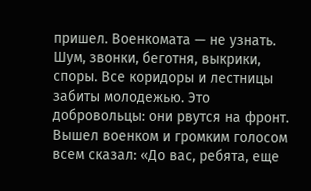пришел. Военкомата — не узнать. Шум, звонки, беготня, выкрики, споры. Все коридоры и лестницы забиты молодежью. Это добровольцы: они рвутся на фронт. Вышел военком и громким голосом всем сказал: «До вас, ребята, еще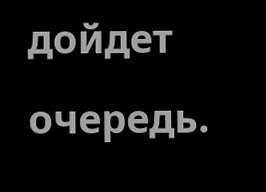дойдет очередь.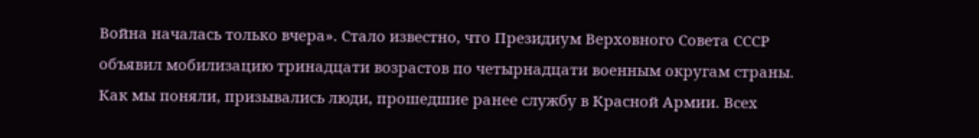Война началась только вчера». Стало известно, что Президиум Верховного Совета СССР объявил мобилизацию тринадцати возрастов по четырнадцати военным округам страны. Как мы поняли, призывались люди, прошедшие ранее службу в Красной Армии. Всех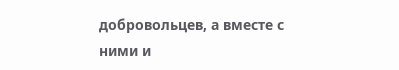добровольцев, а вместе с ними и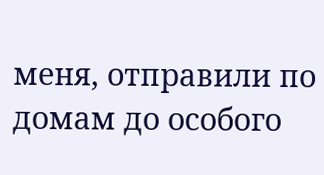меня, отправили по домам до особого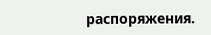распоряжения.